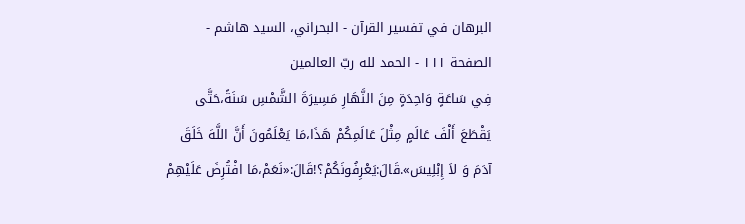البرهان في تفسير القرآن - البحراني، السيد هاشم - الصفحة ١١١ - الحمد لله ربّ العالمين
فِي سَاعَةٍ وَاحِدَةٍ مِنَ النَّهَارِ مَسِيرَةَ الشَّمْسِ سَنَةً،حَتَّى يَقْطَعَ أَلْفَ عَالَمٍ مِثْلَ عَالَمِكُمْ هَذَا،مَا يَعْلَمُونَ أَنَّ اللَّهَ خَلَقَ آدَمَ وَ لاَ إِبْلِيسَ».قَالَ:يَعْرِفُونَكُمْ؟!قَالَ:«نَعَمْ،مَا افْتُرِضَ عَلَيْهِمْ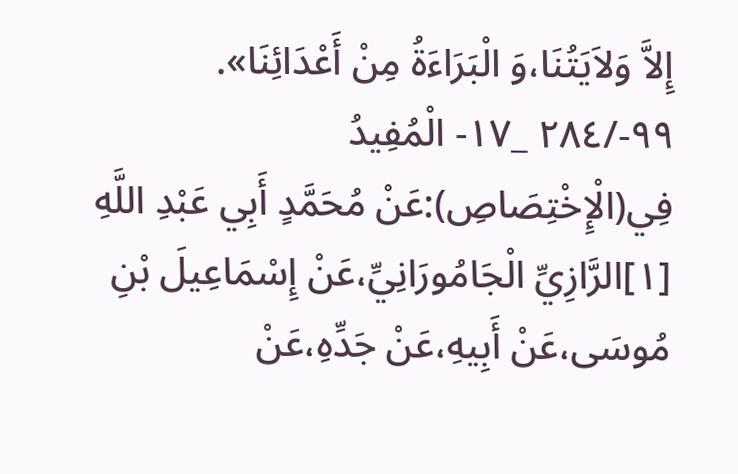إِلاَّ وَلاَيَتُنَا،وَ الْبَرَاءَةُ مِنْ أَعْدَائِنَا».
٩٩-/٢٨٤ _١٧- الْمُفِيدُ فِي(الْإِخْتِصَاصِ):عَنْ مُحَمَّدٍ أَبِي عَبْدِ اللَّهِ [١]الرَّازِيِّ الْجَامُورَانِيِّ،عَنْ إِسْمَاعِيلَ بْنِ مُوسَى،عَنْ أَبِيهِ،عَنْ جَدِّهِ،عَنْ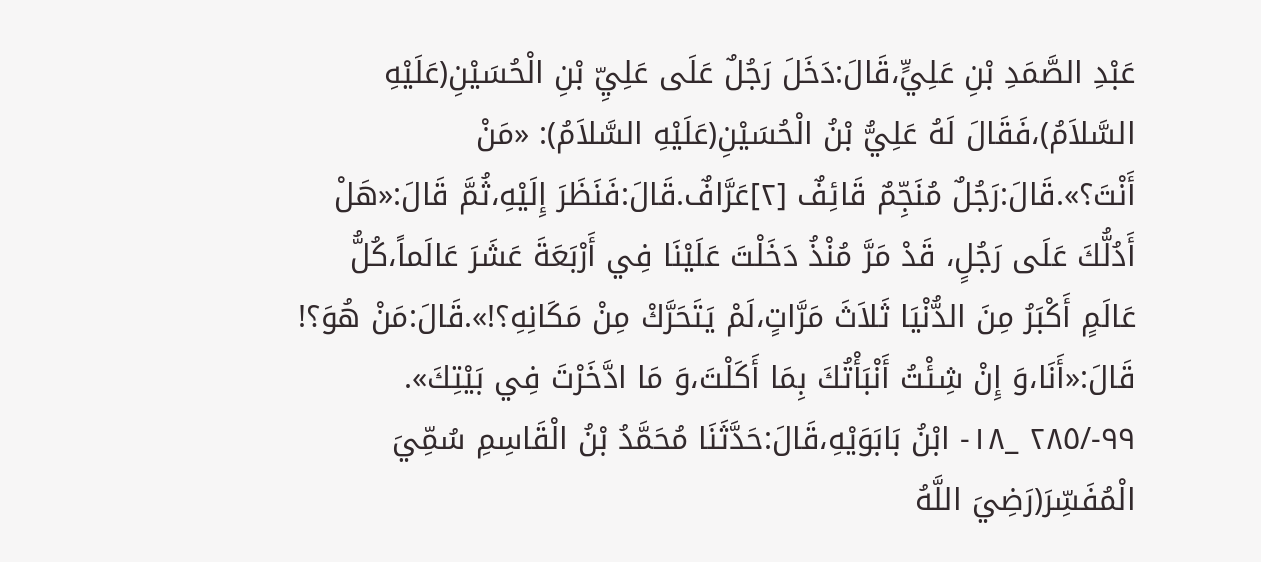عَبْدِ الصَّمَدِ بْنِ عَلِيٍّ،قَالَ:دَخَلَ رَجُلٌ عَلَى عَلِيِّ بْنِ الْحُسَيْنِ(عَلَيْهِ السَّلاَمُ)،فَقَالَ لَهُ عَلِيُّ بْنُ الْحُسَيْنِ(عَلَيْهِ السَّلاَمُ): «مَنْ أَنْتَ؟».قَالَ:رَجُلٌ مُنَجِّمٌ قَائِفٌ [٢]عَرَّافٌ.قَالَ:فَنَظَرَ إِلَيْهِ،ثُمَّ قَالَ:«هَلْ أَدُلُّكَ عَلَى رَجُلٍ، قَدْ مَرَّ مُنْذُ دَخَلْتَ عَلَيْنَا فِي أَرْبَعَةَ عَشَرَ عَالَماً،كُلُّ عَالَمٍ أَكْبَرُ مِنَ الدُّنْيَا ثَلاَثَ مَرَّاتٍ،لَمْ يَتَحَرَّكْ مِنْ مَكَانِهِ؟!».قَالَ:مَنْ هُوَ؟! قَالَ:«أَنَا،وَ إِنْ شِئْتُ أَنْبَأْتُكَ بِمَا أَكَلْتَ،وَ مَا ادَّخَرْتَ فِي بَيْتِكَ».
٩٩-/٢٨٥ _١٨- ابْنُ بَابَوَيْهِ،قَالَ:حَدَّثَنَا مُحَمَّدُ بْنُ الْقَاسِمِ سُمِّيَ الْمُفَسِّرَ(رَضِيَ اللَّهُ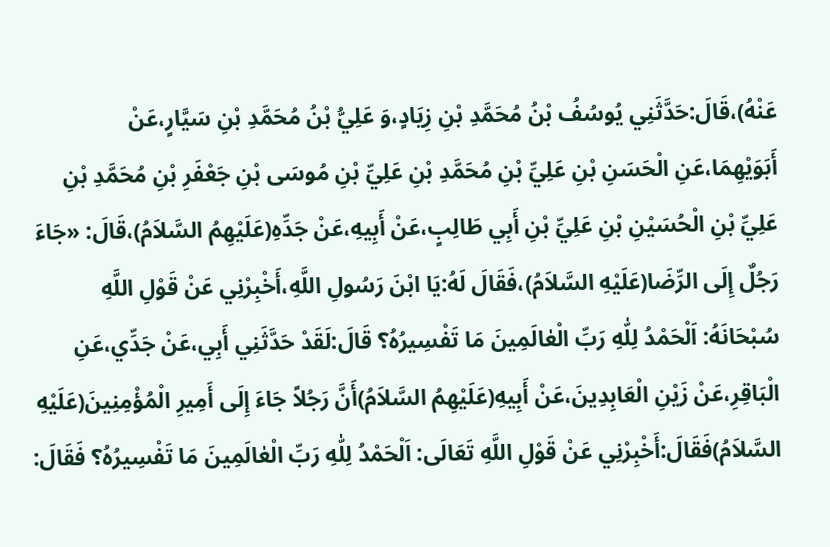عَنْهُ)،قَالَ:حَدَّثَنِي يُوسُفُ بْنُ مُحَمَّدِ بْنِ زِيَادٍ،وَ عَلِيُّ بْنُ مُحَمَّدِ بْنِ سَيَّارٍ،عَنْ أَبَوَيْهِمَا،عَنِ الْحَسَنِ بْنِ عَلِيِّ بْنِ مُحَمَّدِ بْنِ عَلِيِّ بْنِ مُوسَى بْنِ جَعْفَرِ بْنِ مُحَمَّدِ بْنِ عَلِيِّ بْنِ الْحُسَيْنِ بْنِ عَلِيِّ بْنِ أَبِي طَالِبٍ،عَنْ أَبِيهِ،عَنْ جَدِّهِ(عَلَيْهِمُ السَّلاَمُ)،قَالَ: «جَاءَ رَجُلٌ إِلَى الرِّضَا(عَلَيْهِ السَّلاَمُ)،فَقَالَ لَهُ:يَا ابْنَ رَسُولِ اللَّهِ،أَخْبِرْنِي عَنْ قَوْلِ اللَّهِ سُبْحَانَهُ: اَلْحَمْدُ لِلّٰهِ رَبِّ الْعٰالَمِينَ مَا تَفْسِيرُهُ؟ قَالَ:لَقَدْ حَدَّثَنِي أَبِي،عَنْ جَدِّي،عَنِ الْبَاقِرِ،عَنْ زَيْنِ الْعَابِدِينَ،عَنْ أَبِيهِ(عَلَيْهِمُ السَّلاَمُ)أَنَّ رَجُلاً جَاءَ إِلَى أَمِيرِ الْمُؤْمِنِينَ(عَلَيْهِ السَّلاَمُ)فَقَالَ:أَخْبِرْنِي عَنْ قَوْلِ اللَّهِ تَعَالَى: اَلْحَمْدُ لِلّٰهِ رَبِّ الْعٰالَمِينَ مَا تَفْسِيرُهُ؟ فَقَالَ: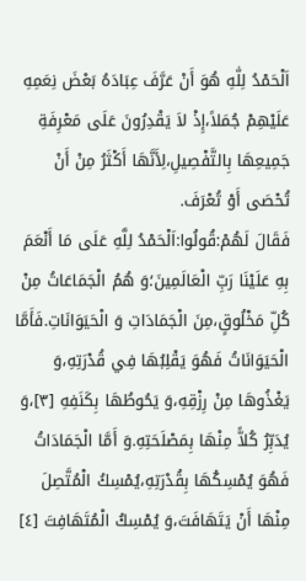اَلْحَمْدُ لِلّٰهِ هُوَ أَنْ عَرَّفَ عِبَادَهُ بَعْضَ نِعَمِهِ عَلَيْهِمْ جُمَلاً،إِذْ لاَ يَقْدِرُونَ عَلَى مَعْرِفَةِ جَمِيعِهَا بِالتَّفْصِيلِ،لِأَنَّهَا أَكْثَرُ مِنْ أَنْ تُحْصَى أَوْ تُعْرَفَ.
فَقَالَ لَهُمْ:قُولُوا:اَلْحَمْدُ لِلَّهِ عَلَى مَا أَنْعَمَ بِهِ عَلَيْنَا رَبِّ الْعَالَمِينَ؛وَ هُمُ الْجَمَاعَاتُ مِنْ كُلِّ مَخْلُوقٍ،مِنَ الْجَمَادَاتِ وَ الْحَيَوَانَاتِ.فَأَمَّا الْحَيَوَانَاتُ فَهُوَ يَقْلِبُهَا فِي قُدْرَتِهِ،وَ يَغْذُوهَا مِنْ رِزْقِهِ،وَ يَحُوطُهَا بِكَنَفِهِ [٣]،وَ يُدَبِّرُ كُلاًّ مِنْهَا بِمَصْلَحَتِهِ.وَ أَمَّا الْجَمَادَاتُ فَهُوَ يُمْسِكُهَا بِقُدْرَتِهِ،يُمْسِكُ الْمُتَّصِلَ مِنْهَا أَنْ يَتَهَافَتَ،وَ يُمْسِكُ الْمُتَهَافِتَ [٤]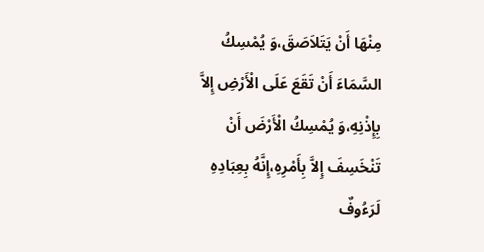مِنْهَا أَنْ يَتَلاَصَقَ،وَ يُمْسِكُ السَّمَاءَ أَنْ تَقَعَ عَلَى الْأَرْضِ إِلاَّ بِإِذْنِهِ،وَ يُمْسِكُ الْأَرْضَ أَنْ تَنْخَسِفَ إِلاَّ بِأَمْرِهِ،إِنَّهُ بِعِبَادِهِ لَرَءُوفٌ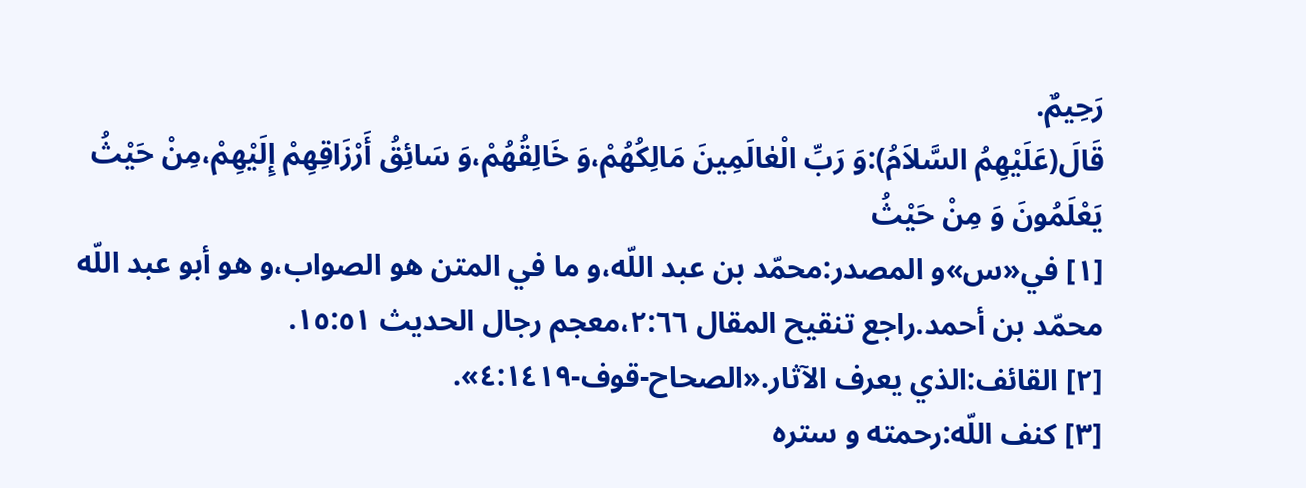رَحِيمٌ.
قَالَ(عَلَيْهِمُ السَّلاَمُ):وَ رَبِّ الْعٰالَمِينَ مَالِكُهُمْ،وَ خَالِقُهُمْ،وَ سَائِقُ أَرْزَاقِهِمْ إِلَيْهِمْ،مِنْ حَيْثُ يَعْلَمُونَ وَ مِنْ حَيْثُ
[١] في«س»و المصدر:محمّد بن عبد اللّه،و ما في المتن هو الصواب،و هو أبو عبد اللّه محمّد بن أحمد.راجع تنقيح المقال ٢:٦٦،معجم رجال الحديث ١٥:٥١.
[٢] القائف:الذي يعرف الآثار.«الصحاح-قوف-٤:١٤١٩».
[٣] كنف اللّه:رحمته و ستره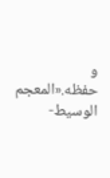و حفظه.«المعجم الوسيط-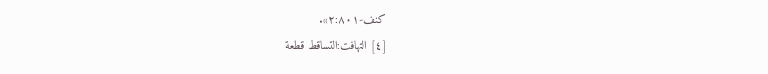كنف-٢:٨٠١».
[٤] التهافت:التساقط قطعة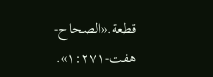قطعة.«الصحاح-هفت-١:٢٧١».